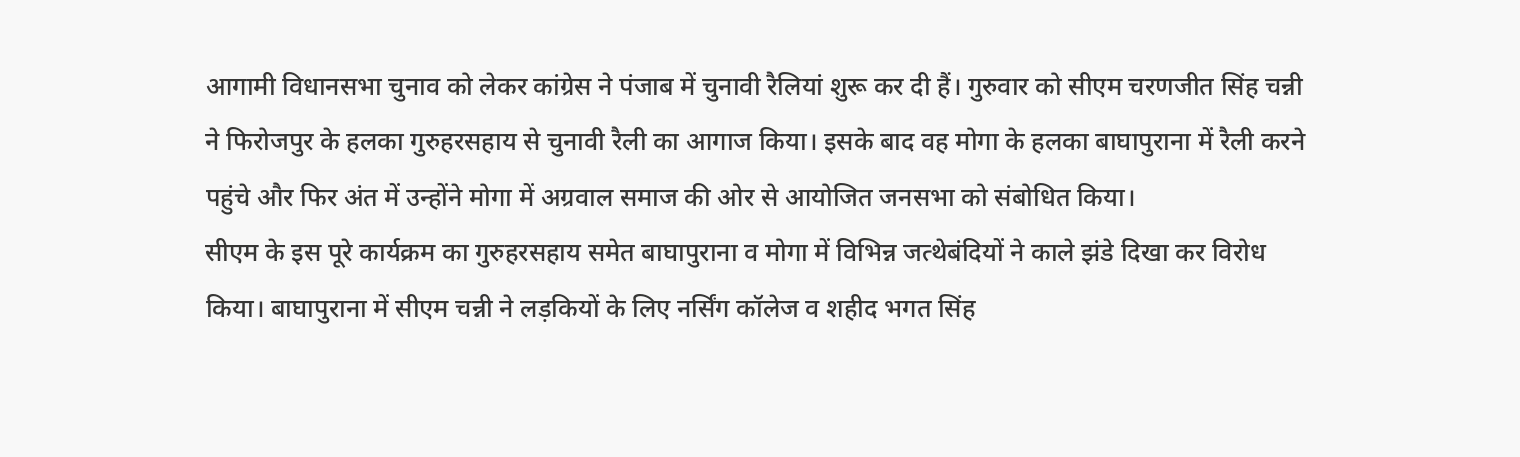आगामी विधानसभा चुनाव को लेकर कांग्रेस ने पंजाब में चुनावी रैलियां शुरू कर दी हैं। गुरुवार को सीएम चरणजीत सिंह चन्नी ने फिरोजपुर के हलका गुरुहरसहाय से चुनावी रैली का आगाज किया। इसके बाद वह मोगा के हलका बाघापुराना में रैली करने पहुंचे और फिर अंत में उन्होंने मोगा में अग्रवाल समाज की ओर से आयोजित जनसभा को संबोधित किया।
सीएम के इस पूरे कार्यक्रम का गुरुहरसहाय समेत बाघापुराना व मोगा में विभिन्न जत्थेबंदियों ने काले झंडे दिखा कर विरोध किया। बाघापुराना में सीएम चन्नी ने लड़कियों के लिए नर्सिंग कॉलेज व शहीद भगत सिंह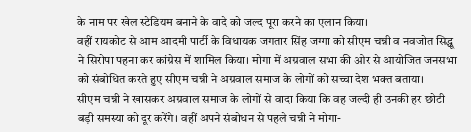के नाम पर खेल स्टेडियम बनाने के वादे को जल्द पूरा करने का एलान किया।
वहीं रायकोट से आम आदमी पार्टी के विधायक जगतार सिंह जग्गा को सीएम चन्नी व नवजोत सिद्धू ने सिरोपा पहना कर कांग्रेस में शामिल किया। मोगा में अग्रवाल सभा की ओर से आयोजित जनसभा को संबोधित करते हुए सीएम चन्नी ने अग्रवाल समाज के लोगों को सच्चा देश भक्त बताया।
सीएम चन्नी ने खासकर अग्रवाल समाज के लोगों से वादा किया कि वह जल्दी ही उनकी हर छोटी बड़ी समस्या को दूर करेंगे। वहीं अपने संबोधन से पहले चन्नी ने मोगा-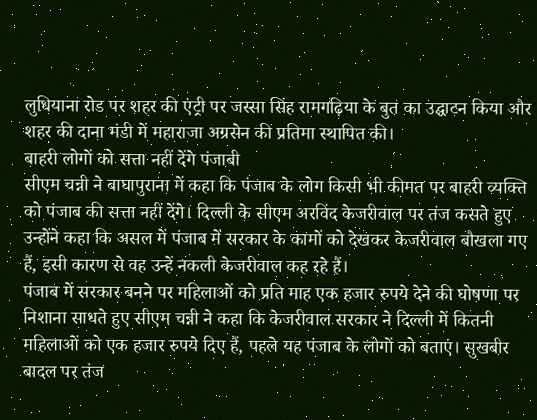लुधियाना रोड पर शहर की एंट्री पर जस्सा सिंह रामगढ़िया के बुत का उद्घाटन किया और शहर की दाना मंडी में महाराजा अग्रसेन की प्रतिमा स्थापित की।
बाहरी लोगों को सत्ता नहीं देंगे पंजाबी
सीएम चन्नी ने बाघापुराना में कहा कि पंजाब के लोग किसी भी कीमत पर बाहरी व्यक्ति को पंजाब की सत्ता नहीं देंगे। दिल्ली के सीएम अरविंद केजरीवाल पर तंज कसते हुए उन्होंने कहा कि असल में पंजाब में सरकार के कामों को देखकर केजरीवाल बौखला गए हैं, इसी कारण से वह उन्हें नकली केजरीवाल कह रहे हैं।
पंजाब में सरकार बनने पर महिलाओं को प्रति माह एक हजार रुपये देने की घोषणा पर निशाना साधते हुए सीएम चन्नी ने कहा कि केजरीवाल सरकार ने दिल्ली में कितनी महिलाओं को एक हजार रुपये दिए हैं, पहले यह पंजाब के लोगों को बताएं। सुखबीर बादल पर तंज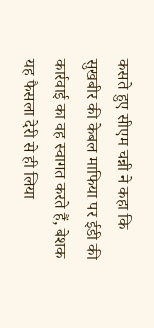कसते हुए सीएम चन्नी ने कहा कि सुखबीर की केबल माफिया पर ईडी की कार्रवाई का वह स्वागत करते हैं, बेशक यह फैसला देरी से ही लिया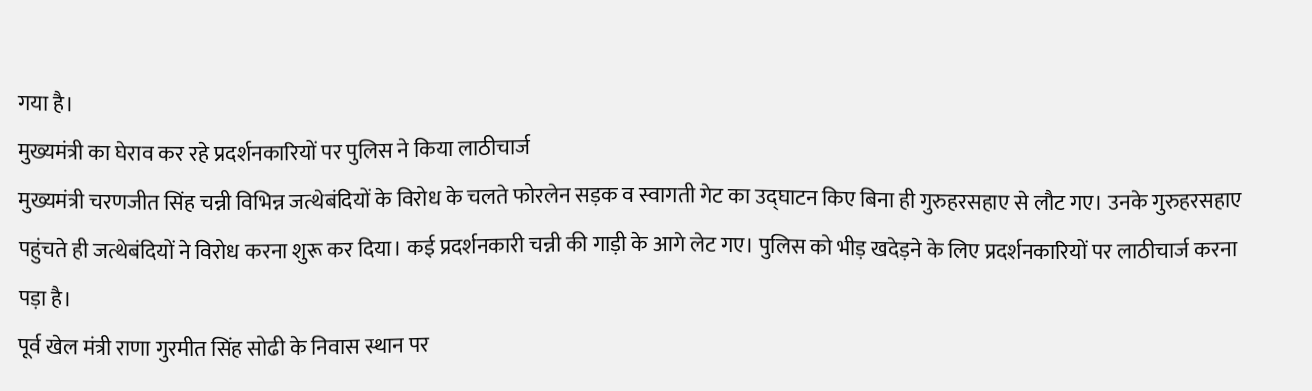गया है।
मुख्यमंत्री का घेराव कर रहे प्रदर्शनकारियों पर पुलिस ने किया लाठीचार्ज
मुख्यमंत्री चरणजीत सिंह चन्नी विभिन्न जत्थेबंदियों के विरोध के चलते फोरलेन सड़क व स्वागती गेट का उद्घाटन किए बिना ही गुरुहरसहाए से लौट गए। उनके गुरुहरसहाए पहुंचते ही जत्थेबंदियों ने विरोध करना शुरू कर दिया। कई प्रदर्शनकारी चन्नी की गाड़ी के आगे लेट गए। पुलिस को भीड़ खदेड़ने के लिए प्रदर्शनकारियों पर लाठीचार्ज करना पड़ा है।
पूर्व खेल मंत्री राणा गुरमीत सिंह सोढी के निवास स्थान पर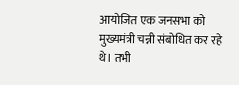आयोजित एक जनसभा को मुख्यमंत्री चन्नी संबोधित कर रहे थे। तभी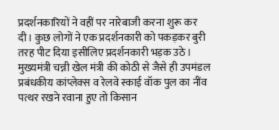प्रदर्शनकारियों ने वहीं पर नारेबाजी करना शुरू कर दी। कुछ लोगों ने एक प्रदर्शनकारी को पकड़कर बुरी तरह पीट दिया इसीलिए प्रदर्शनकारी भड़क उठे।
मुख्यमंत्री चन्नी खेल मंत्री की कोठी से जैसे ही उपमंडल प्रबंधकीय कांप्लेक्स व रेलवे स्काई वॉक पुल का नींव पत्थर रखने रवाना हुए तो किसान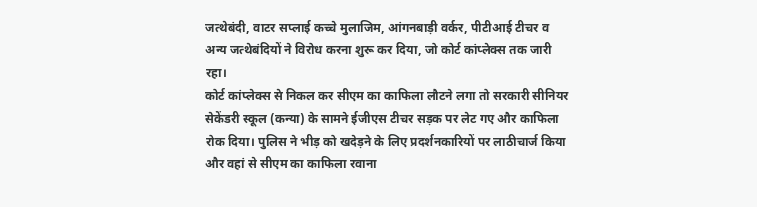जत्थेबंदी, वाटर सप्लाई कच्चे मुलाजिम, आंगनबाड़ी वर्कर, पीटीआई टीचर व अन्य जत्थेबंदियों ने विरोध करना शुरू कर दिया, जो कोर्ट कांप्लेक्स तक जारी रहा।
कोर्ट कांप्लेक्स से निकल कर सीएम का काफिला लौटने लगा तो सरकारी सीनियर सेकेंडरी स्कूल (कन्या) के सामने ईजीएस टीचर सड़क पर लेट गए और काफिला रोक दिया। पुलिस ने भीड़ को खदेड़ने के लिए प्रदर्शनकारियों पर लाठीचार्ज किया और वहां से सीएम का काफिला रवाना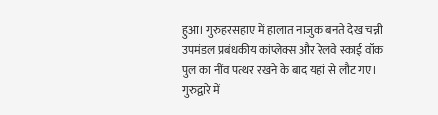हुआ। गुरुहरसहाए में हालात नाजुक बनते देख चन्नी उपमंडल प्रबंधकीय कांप्लेक्स और रेलवे स्काई वॉक पुल का नींव पत्थर रखने के बाद यहां से लौट गए।
गुरुद्वारे में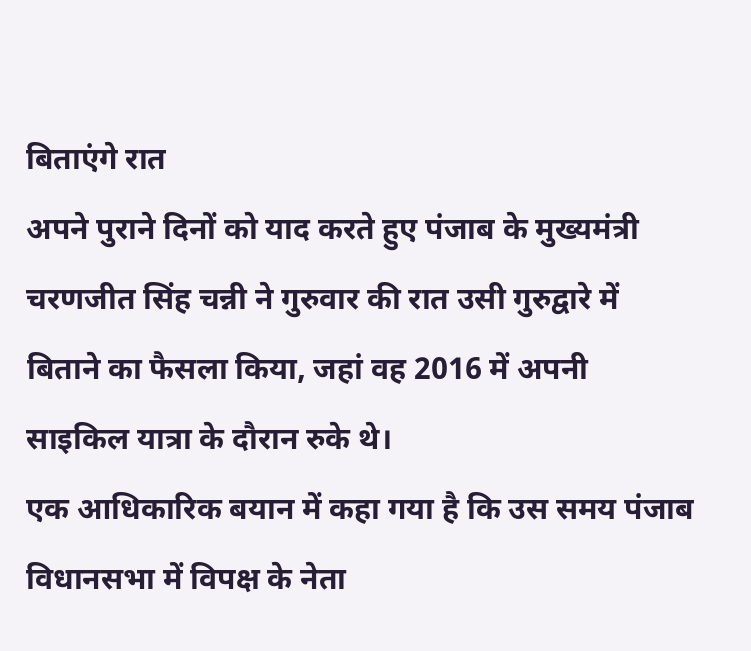बिताएंगे रात
अपने पुराने दिनों को याद करते हुए पंजाब के मुख्यमंत्री चरणजीत सिंह चन्नी ने गुरुवार की रात उसी गुरुद्वारे में बिताने का फैसला किया, जहां वह 2016 में अपनी साइकिल यात्रा के दौरान रुके थे।
एक आधिकारिक बयान में कहा गया है कि उस समय पंजाब विधानसभा में विपक्ष के नेता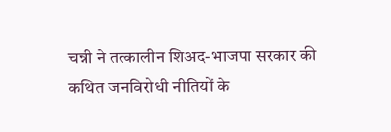चन्नी ने तत्कालीन शिअद-भाजपा सरकार की कथित जनविरोधी नीतियों के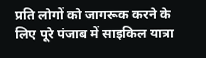प्रति लोगों को जागरूक करने के लिए पूरे पंजाब में साइकिल यात्रा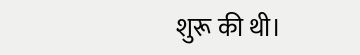शुरू की थी।